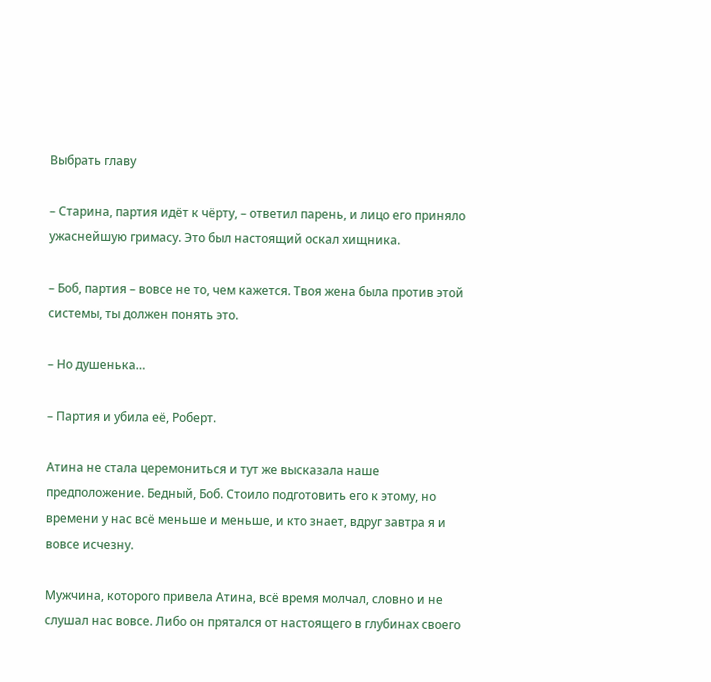Выбрать главу

– Старина, партия идёт к чёрту, – ответил парень, и лицо его приняло ужаснейшую гримасу. Это был настоящий оскал хищника.

– Боб, партия – вовсе не то, чем кажется. Твоя жена была против этой системы, ты должен понять это.

– Но душенька…

– Партия и убила её, Роберт.

Атина не стала церемониться и тут же высказала наше предположение. Бедный, Боб. Стоило подготовить его к этому, но времени у нас всё меньше и меньше, и кто знает, вдруг завтра я и вовсе исчезну.

Мужчина, которого привела Атина, всё время молчал, словно и не слушал нас вовсе. Либо он прятался от настоящего в глубинах своего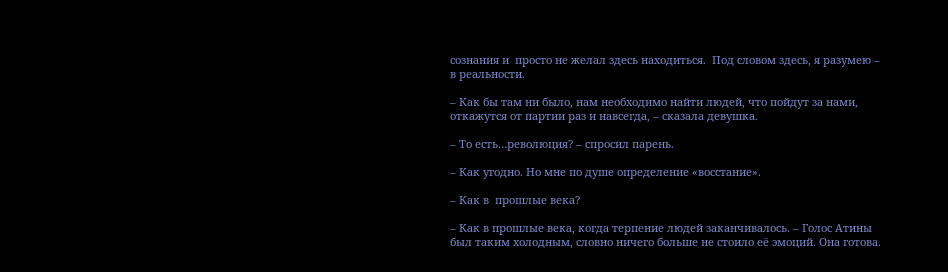сознания и  просто не желал здесь находиться.  Под словом здесь, я разумею – в реальности.

– Как бы там ни было, нам необходимо найти людей, что пойдут за нами, откажутся от партии раз и навсегда, – сказала девушка.

– То есть…революция? – спросил парень.

– Как угодно. Но мне по душе определение «восстание».

– Как в  прошлые века?

– Как в прошлые века, когда терпение людей заканчивалось. – Голос Атины был таким холодным, словно ничего больше не стоило её эмоций. Она готова.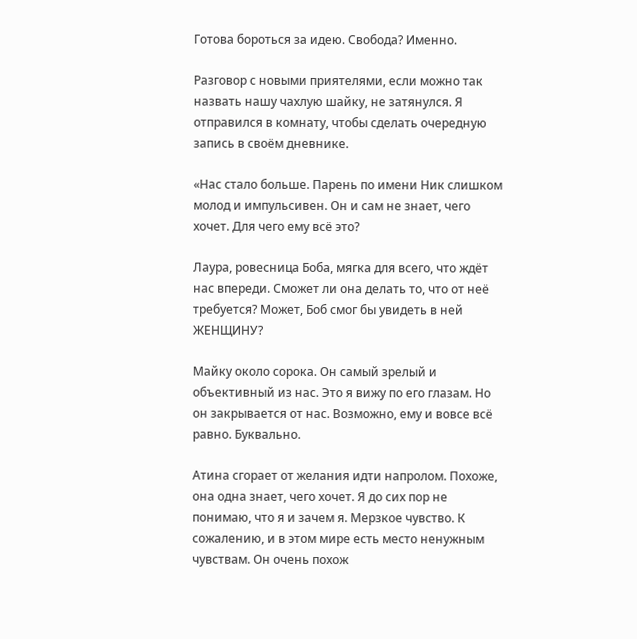Готова бороться за идею. Свобода? Именно.

Разговор с новыми приятелями, если можно так назвать нашу чахлую шайку, не затянулся. Я отправился в комнату, чтобы сделать очередную запись в своём дневнике.

«Нас стало больше. Парень по имени Ник слишком молод и импульсивен. Он и сам не знает, чего хочет. Для чего ему всё это?

Лаура, ровесница Боба, мягка для всего, что ждёт нас впереди. Сможет ли она делать то, что от неё требуется? Может, Боб смог бы увидеть в ней ЖЕНЩИНУ?

Майку около сорока. Он самый зрелый и объективный из нас. Это я вижу по его глазам. Но он закрывается от нас. Возможно, ему и вовсе всё равно. Буквально.

Атина сгорает от желания идти напролом. Похоже, она одна знает, чего хочет. Я до сих пор не понимаю, что я и зачем я. Мерзкое чувство. К сожалению, и в этом мире есть место ненужным чувствам. Он очень похож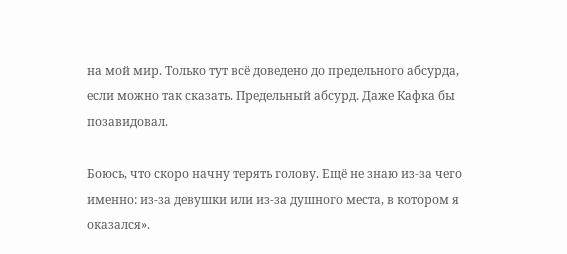на мой мир. Только тут всё доведено до предельного абсурда, если можно так сказать. Предельный абсурд. Даже Кафка бы позавидовал.

Боюсь, что скоро начну терять голову. Ещё не знаю из-за чего именно: из-за девушки или из-за душного места, в котором я оказался».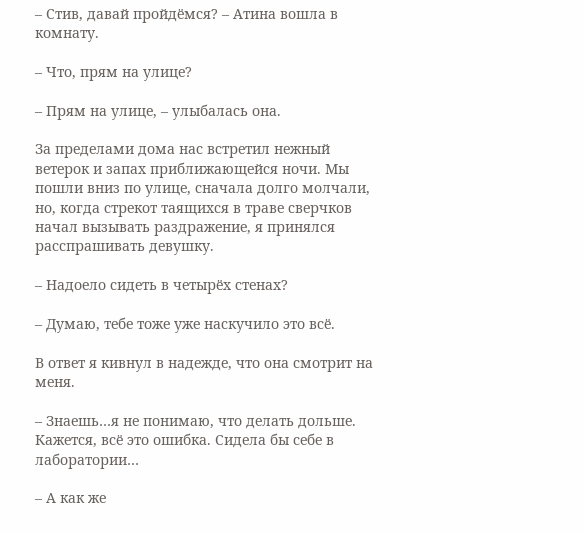– Стив, давай пройдёмся? – Атина вошла в комнату.

– Что, прям на улице?

– Прям на улице, – улыбалась она.

За пределами дома нас встретил нежный ветерок и запах приближающейся ночи. Мы пошли вниз по улице, сначала долго молчали, но, когда стрекот таящихся в траве сверчков начал вызывать раздражение, я принялся расспрашивать девушку.

– Надоело сидеть в четырёх стенах?

– Думаю, тебе тоже уже наскучило это всё.

В ответ я кивнул в надежде, что она смотрит на меня.

– Знаешь…я не понимаю, что делать дольше. Кажется, всё это ошибка. Сидела бы себе в лаборатории…

– А как же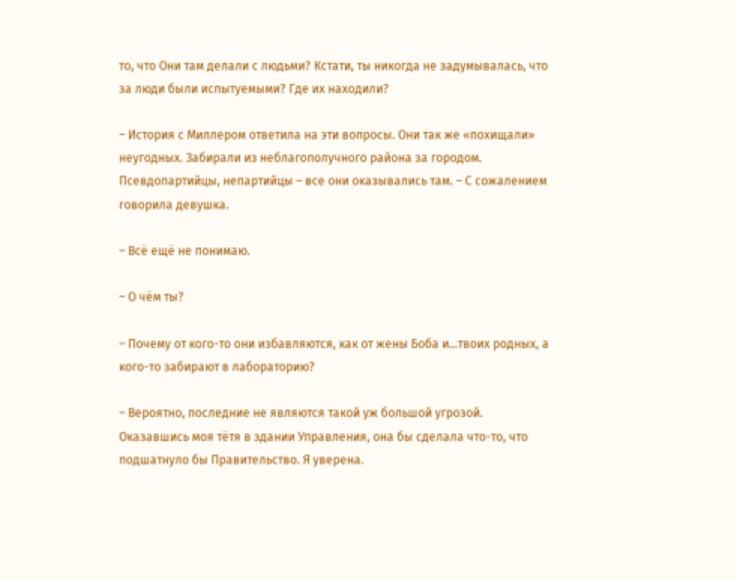то, что Они там делали с людьми? Кстати, ты никогда не задумывалась, что за люди были испытуемыми? Где их находили?

– История с Миллером ответила на эти вопросы. Они так же «похищали» неугодных. Забирали из неблагополучного района за городом. Псевдопартийцы, непартийцы – все они оказывались там. – С сожалением говорила девушка.

– Всё ещё не понимаю.

– О чём ты?

– Почему от кого-то они избавляются, как от жены Боба и…твоих родных, а кого-то забирают в лабораторию?

– Вероятно, последние не являются такой уж большой угрозой. Оказавшись моя тётя в здании Управления, она бы сделала что-то, что подшатнуло бы Правительство. Я уверена.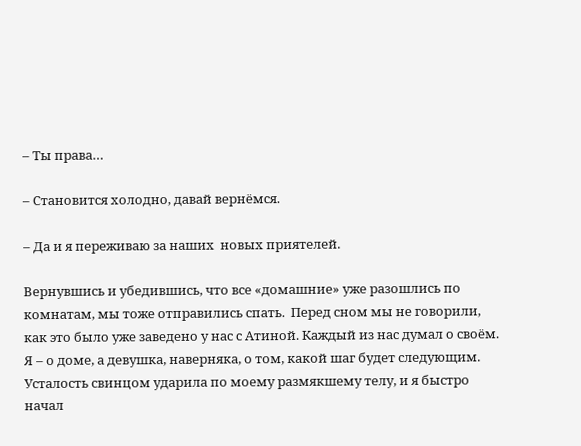– Ты права…

– Становится холодно, давай вернёмся.

– Да и я переживаю за наших  новых приятелей.

Вернувшись и убедившись, что все «домашние» уже разошлись по комнатам, мы тоже отправились спать.  Перед сном мы не говорили, как это было уже заведено у нас с Атиной. Каждый из нас думал о своём. Я – о доме, а девушка, наверняка, о том, какой шаг будет следующим. Усталость свинцом ударила по моему размякшему телу, и я быстро начал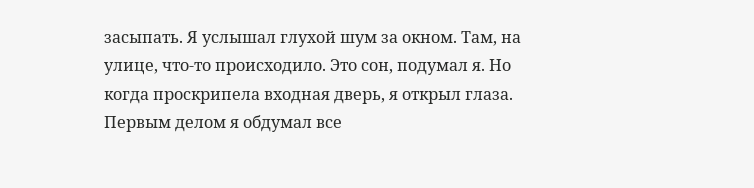засыпать. Я услышал глухой шум за окном. Там, на улице, что-то происходило. Это сон, подумал я. Но когда проскрипела входная дверь, я открыл глаза. Первым делом я обдумал все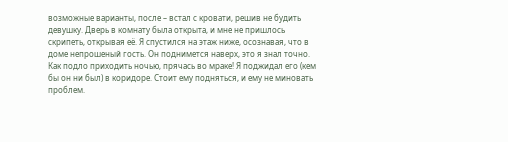возможные варианты, после – встал с кровати, решив не будить девушку. Дверь в комнату была открыта, и мне не пришлось скрипеть, открывая её. Я спустился на этаж ниже, осознавая, что в доме непрошеный гость. Он поднимется наверх, это я знал точно. Как подло приходить ночью, прячась во мраке! Я поджидал его (кем бы он ни был) в коридоре. Стоит ему подняться, и ему не миновать проблем.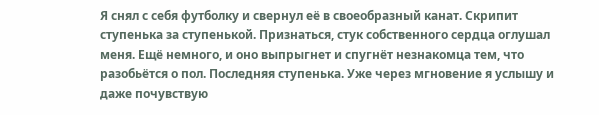Я снял с себя футболку и свернул её в своеобразный канат. Скрипит ступенька за ступенькой. Признаться, стук собственного сердца оглушал меня. Ещё немного, и оно выпрыгнет и спугнёт незнакомца тем, что разобьётся о пол. Последняя ступенька. Уже через мгновение я услышу и даже почувствую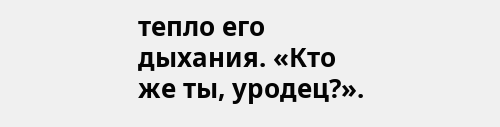тепло его дыхания. «Кто же ты, уродец?».